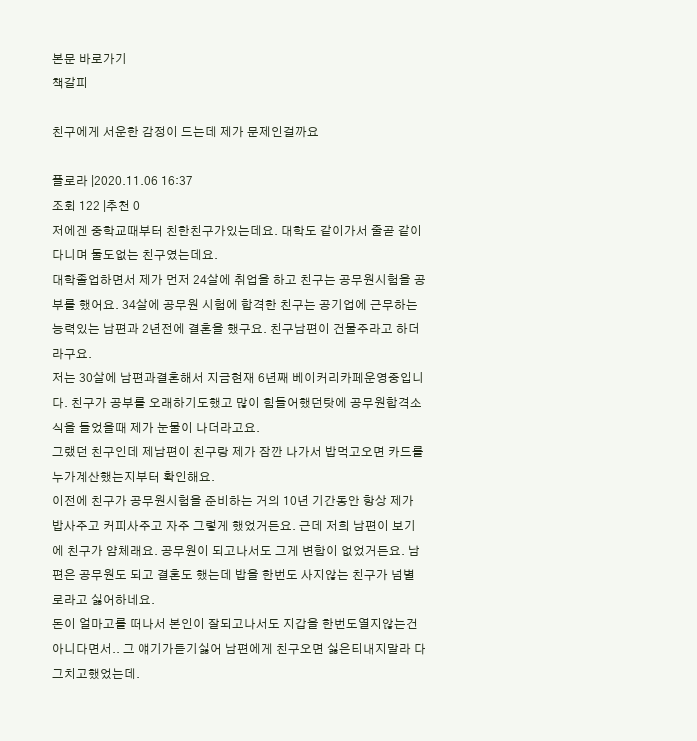본문 바로가기
책갈피

친구에게 서운한 감정이 드는데 제가 문제인걸까요

플로라 |2020.11.06 16:37
조회 122 |추천 0
저에겐 중학교때부터 친한친구가있는데요. 대학도 같이가서 줄곧 같이다니며 둘도없는 친구였는데요.
대학졸업하면서 제가 먼저 24살에 취업을 하고 친구는 공무원시험을 공부를 했어요. 34살에 공무원 시험에 합격한 친구는 공기업에 근무하는 능력있는 남편과 2년전에 결혼을 했구요. 친구남편이 건물주라고 하더라구요.
저는 30살에 남편과결혼해서 지금현재 6년째 베이커리카페운영중입니다. 친구가 공부를 오래하기도했고 많이 힘들어했던탓에 공무원합격소식을 들었을때 제가 눈물이 나더라고요.
그랬던 친구인데 제남편이 친구랑 제가 잠깐 나가서 밥먹고오면 카드를 누가계산했는지부터 확인해요.
이전에 친구가 공무원시험을 준비하는 거의 10년 기간동안 항상 제가 밥사주고 커피사주고 자주 그렇게 했었거든요. 근데 저희 남편이 보기에 친구가 얌체래요. 공무원이 되고나서도 그게 변함이 없었거든요. 남편은 공무원도 되고 결혼도 했는데 밥을 한번도 사지않는 친구가 넘별로라고 싫어하네요.
돈이 얼마고를 떠나서 본인이 잘되고나서도 지갑을 한번도열지않는건 아니다면서.. 그 얘기가듣기싫어 남편에게 친구오면 싫은티내지말라 다그치고했었는데.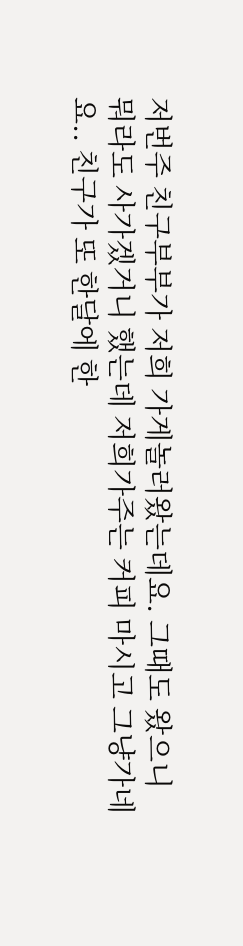저번주 친구부부가 저희 가게놀러왔는데요. 그때도 왔으니 뭐라도 사가겠거니 했는데 저희가주는 커피 마시고 그냥가네요.. 친구가 또 한달에 한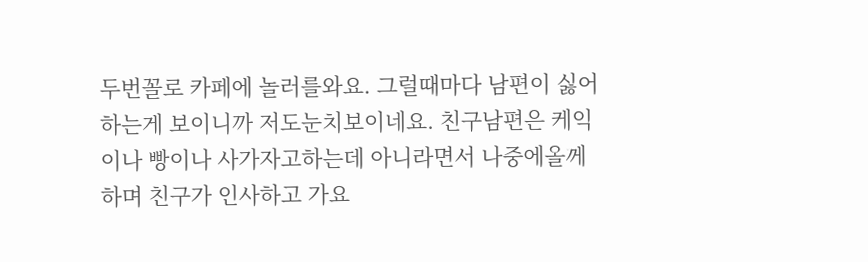두번꼴로 카페에 놀러를와요. 그럴때마다 남편이 싫어하는게 보이니까 저도눈치보이네요. 친구남편은 케익이나 빵이나 사가자고하는데 아니라면서 나중에올께 하며 친구가 인사하고 가요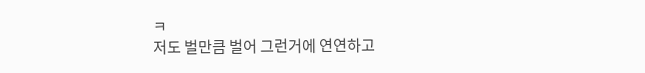ㅋ
저도 벌만큼 벌어 그런거에 연연하고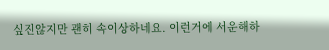싶진않지만 괜히 속이상하네요. 이런거에 서운해하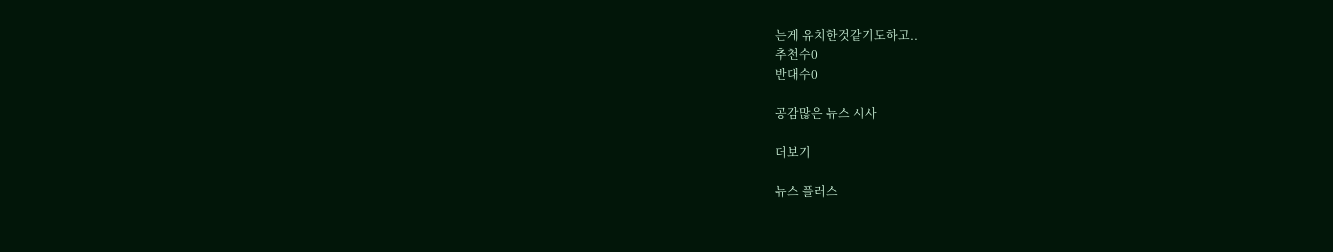는게 유치한것같기도하고..
추천수0
반대수0

공감많은 뉴스 시사

더보기

뉴스 플러스